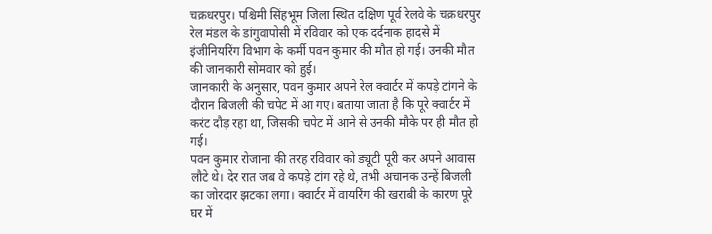चक्रधरपुर। पश्चिमी सिंहभूम जिला स्थित दक्षिण पूर्व रेलवे के चक्रधरपुर रेल मंडल के डांगुवापोसी में रविवार को एक दर्दनाक हादसे में इंजीनियरिंग विभाग के कर्मी पवन कुमार की मौत हो गई। उनकी मौत की जानकारी सोमवार को हुई।
जानकारी के अनुसार, पवन कुमार अपने रेल क्वार्टर में कपड़े टांगने के दौरान बिजली की चपेट में आ गए। बताया जाता है कि पूरे क्वार्टर में करंट दौड़ रहा था, जिसकी चपेट में आने से उनकी मौके पर ही मौत हो गई।
पवन कुमार रोजाना की तरह रविवार को ड्यूटी पूरी कर अपने आवास लौटे थे। देर रात जब वे कपड़े टांग रहे थे, तभी अचानक उन्हें बिजली का जोरदार झटका लगा। क्वार्टर में वायरिंग की खराबी के कारण पूरे घर में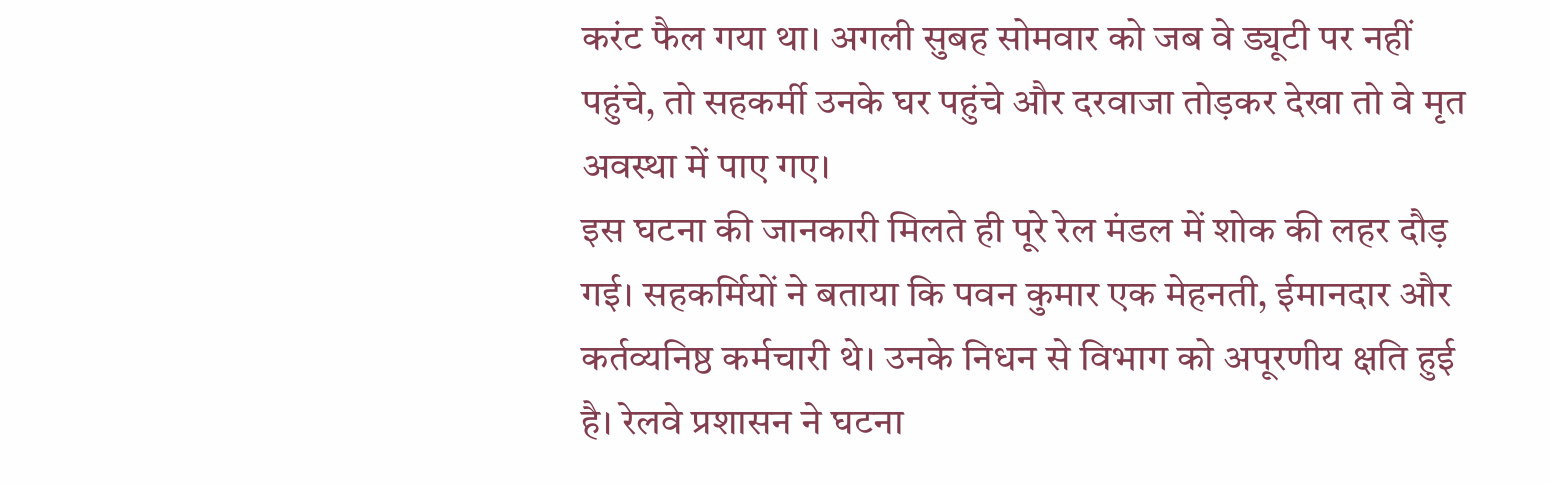करंट फैल गया था। अगली सुबह सोमवार को जब वे ड्यूटी पर नहीं पहुंचे, तो सहकर्मी उनके घर पहुंचे और दरवाजा तोड़कर देखा तो वे मृत अवस्था में पाए गए।
इस घटना की जानकारी मिलते ही पूरे रेल मंडल में शोक की लहर दौड़ गई। सहकर्मियों ने बताया कि पवन कुमार एक मेहनती, ईमानदार और कर्तव्यनिष्ठ कर्मचारी थे। उनके निधन से विभाग को अपूरणीय क्षति हुई है। रेलवे प्रशासन ने घटना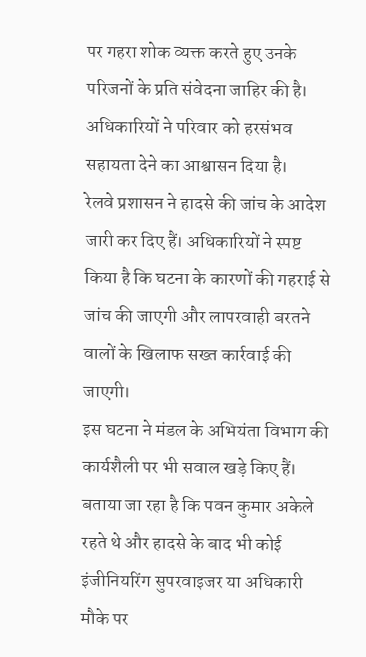पर गहरा शोक व्यक्त करते हुए उनके परिजनों के प्रति संवेदना जाहिर की है। अधिकारियों ने परिवार को हरसंभव सहायता देने का आश्वासन दिया है।
रेलवे प्रशासन ने हादसे की जांच के आदेश जारी कर दिए हैं। अधिकारियों ने स्पष्ट किया है कि घटना के कारणों की गहराई से जांच की जाएगी और लापरवाही बरतने वालों के खिलाफ सख्त कार्रवाई की जाएगी।
इस घटना ने मंडल के अभियंता विभाग की कार्यशैली पर भी सवाल खड़े किए हैं। बताया जा रहा है कि पवन कुमार अकेले रहते थे और हादसे के बाद भी कोई इंजीनियरिंग सुपरवाइजर या अधिकारी मौके पर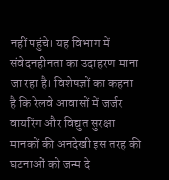नहीं पहुंचे। यह विभाग में संवेदनहीनता का उदाहरण माना जा रहा है। विशेषज्ञों का कहना है कि रेलवे आवासों में जर्जर वायरिंग और विद्युत सुरक्षा मानकों की अनदेखी इस तरह की घटनाओं को जन्म दे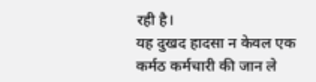रही है।
यह दुखद हादसा न केवल एक कर्मठ कर्मचारी की जान ले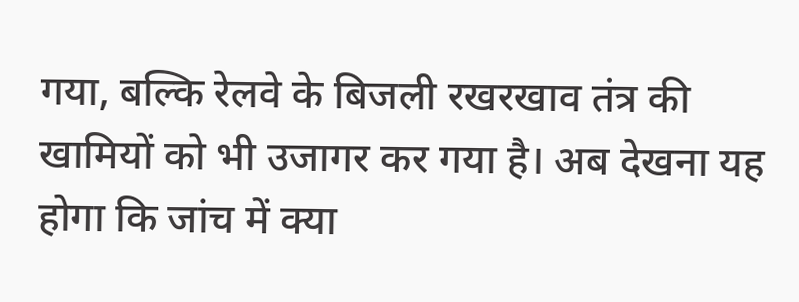गया, बल्कि रेलवे के बिजली रखरखाव तंत्र की खामियों को भी उजागर कर गया है। अब देखना यह होगा कि जांच में क्या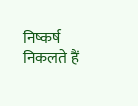निष्कर्ष निकलते हैं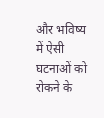और भविष्य में ऐसी घटनाओं को रोकने के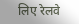लिए रेलवे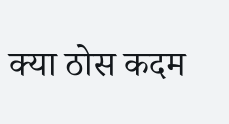क्या ठोस कदम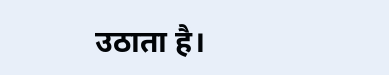उठाता है।